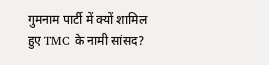गुमनाम पार्टी में क्यों शामिल हुए TMC के नामी सांसद?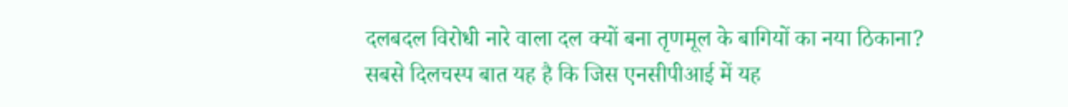दलबदल विरोधी नारे वाला दल क्यों बना तृणमूल के बागियों का नया ठिकाना?
सबसे दिलचस्प बात यह है कि जिस एनसीपीआई में यह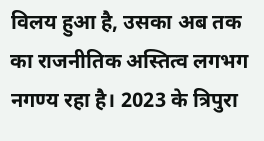विलय हुआ है, उसका अब तक का राजनीतिक अस्तित्व लगभग नगण्य रहा है। 2023 के त्रिपुरा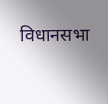विधानसभा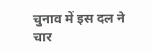चुनाव में इस दल ने चार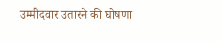उम्मीदवार उतारने की घोषणा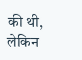की थी, लेकिन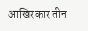आखिरकार तीन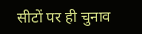सीटों पर ही चुनाव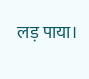लड़ पाया।